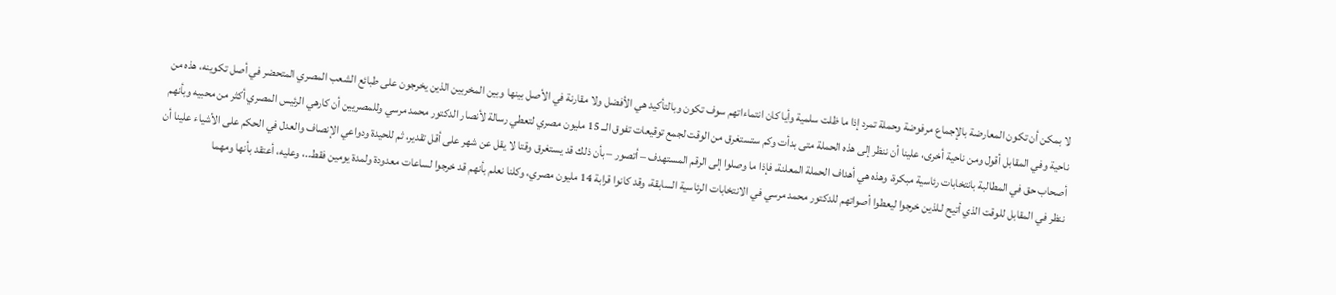لا بمكن أن تكون المعارضة بالإجماع مرفوضة وحملة تمرد إذا ما ظلت سلمية وأيا كان انتماءاتهم سوف تكون وبالتأكيد هي الأفضل ولا مقارنة في الأصل بينها وبين المخربين الذين يخرجون على طبائع الشعب المصري المتحضر في أصل تكوينه، هذه من ناحية وفي المقابل أقول ومن ناحية أخرى، علينا أن ننظر إلى هذه الحملة متى بدأت وكم ستستغرق من الوقت لجمع توقيعات تفوق الــ 15 مليون مصري لتعطي رسالة لأنصار الدكتور محمد مرسي وللمصريين أن كارهي الرئيس المصري أكثر من محبيه وبأنهم أصحاب حق في المطالبة بانتخابات رئاسية مبكرة، وهذه هي أهداف الحملة المعلنة، فإذا ما وصلوا إلى الرقم المستهدف – أتصور – بأن ذلك قد يستغرق وقتا لا يقل عن شهر على أقل تقدير، ثم للحيدة ودواعي الإنصاف والعدل في الحكم على الأشياء علينا أن ننظر في المقابل للوقت الذي أتيح لـلذين خرجوا ليعطوا أصواتهم للدكتور محمد مرسي في الانتخابات الرئاسية السابقة، وقد كانوا قرابة 14 مليون مصري، وكلنا نعلم بأنهم قد خرجوا لساعات معدودة ولمدة يومين فقط..، وعليه، أعتقد بأنها ومهما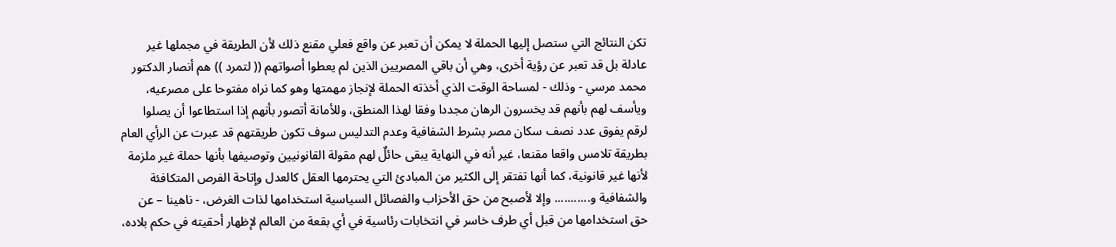تكن النتائج التي ستصل إليها الحملة لا يمكن أن تعبر عن واقع فعلي مقنع ذلك لأن الطريقة في مجملها غير عادلة بل قد تعبر عن رؤية أخرى، وهي أن باقي المصريين الذين لم يعطوا أصواتهم (( لتمرد )) هم أنصار الدكتور محمد مرسي - وذلك - لمساحة الوقت الذي أخذته الحملة لإنجاز مهمتها وهو كما نراه مفتوحا على مصرعيه، ويأسف لهم بأنهم قد يخسرون الرهان مجددا وفقا لهذا المنطق، وللأمانة أتصور بأنهم إذا استطاعوا أن يصلوا لرقم يفوق عدد نصف سكان مصر بشرط الشفافية وعدم التدليس سوف تكون طريقتهم قد عبرت عن الرأي العام بطريقة تلامس واقعا مقنعا، غير أنه في النهاية يبقى حائلٌ لهم مقولة القانونيين وتوصيفها بأنها حملة غير ملزمة لأنها غير قانونية، كما أنها تفتقر إلى الكثير من المبادئ التي يحترمها العقل كالعدل وإتاحة الفرص المتكافئة والشفافية و........... وإلا لأصبح من حق الأحزاب والفصائل السياسية استخدامها لذات الغرض، - ناهينا – عن حق استخدامها من قبل أي طرف خاسر في انتخابات رئاسية في أي بقعة من العالم لإظهار أحقيته في حكم بلاده،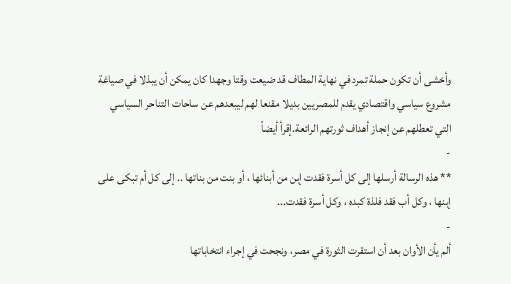وأخشى أن تكون حملة تمرد في نهاية المطاف قد ضيعت وقتا وجهدا كان يمكن أن يبذلا في صياغة مشروع سياسي واقتصادي يقدم للمصريين بديلا مقنعا لهم ليبعدهم عن ساحات التناحر السياسي التي تعطلهم عن إنجاز أهداف ثورتهم الرائعة.إقرأ أيضاً
-
** هذه الرسالة أرسلها إلى كل أسرة فقدت إبن من أبنائها ، أو بنت من بناتها .. إلى كل أم تبكى على إبنها ، وكل أب فقد فلذة كبده ، وكل أسرة فقدت...
-
ألم يأن الأوان بعد أن استقرت الثورة في مصر، ونجحت في إجراء انتخاباتها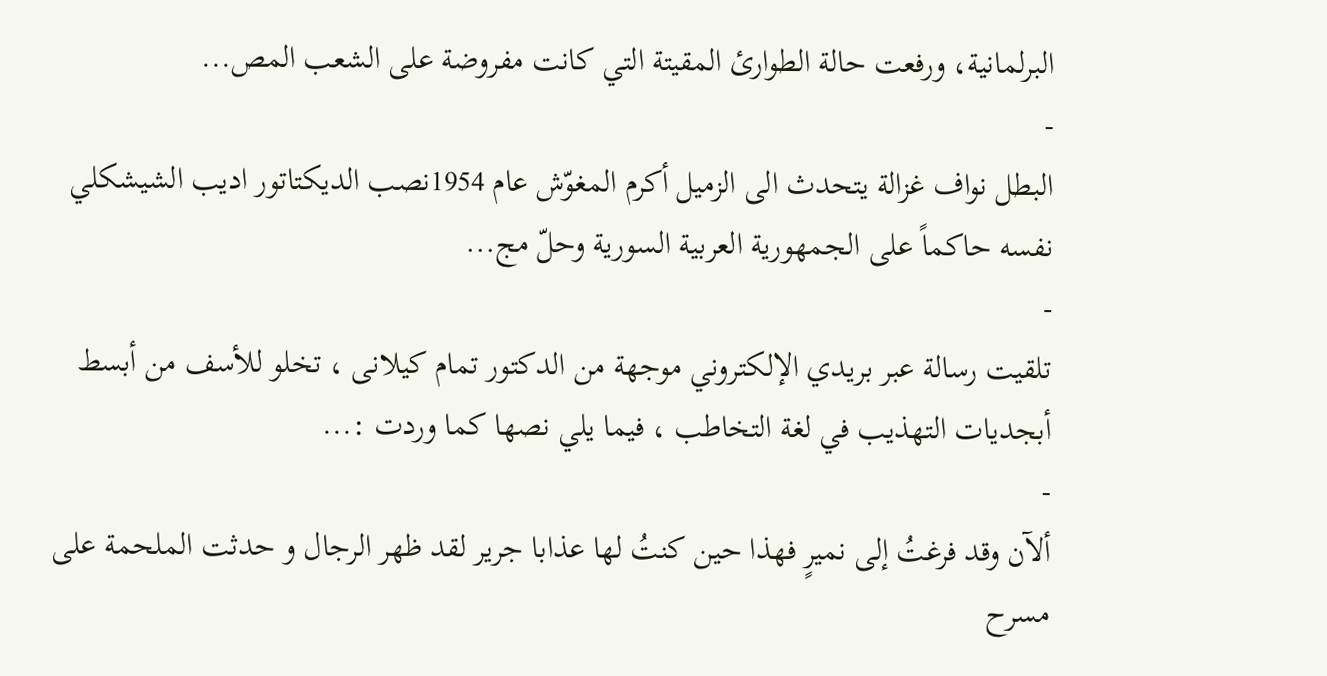البرلمانية، ورفعت حالة الطوارئ المقيتة التي كانت مفروضة على الشعب المص...
-
البطل نواف غزالة يتحدث الى الزميل أكرم المغوّش عام 1954نصب الديكتاتور اديب الشيشكلي نفسه حاكماً على الجمهورية العربية السورية وحلّ مج...
-
تلقيت رسالة عبر بريدي الإلكتروني موجهة من الدكتور تمام كيلانى ، تخلو للأسف من أبسط أبجديات التهذيب في لغة التخاطب ، فيما يلي نصها كما وردت :...
-
ألآن وقد فرغتُ إلى نميرٍ فهذا حين كنتُ لها عذابا جرير لقد ظهر الرجال و حدثت الملحمة على مسرح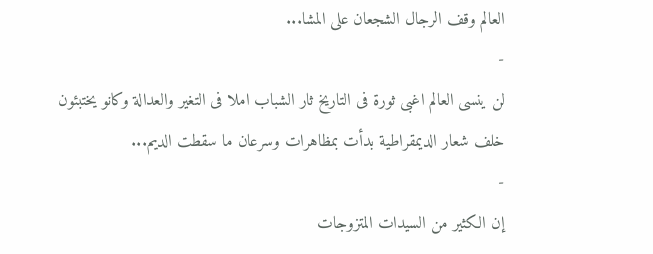العالم وقف الرجال الشجعان على المشا...
-
لن ينسى العالم اغبى ثورة فى التاريخ ثار الشباب املا فى التغير والعدالة وكانو يختبئون خلف شعار الديمقراطية بدأت بمظاهرات وسرعان ما سقطت الديم...
-
إن الكثير من السيدات المتزوجات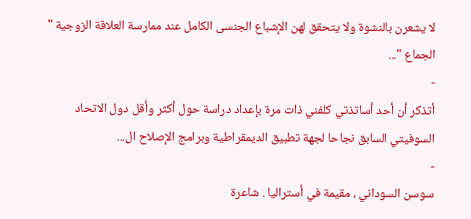لا يشعرن بالنشوة ولا يتحقق لهن الإشباع الجنسى الكامل عند ممارسة العلاقة الزوجية " الجماع "...
-
أتذكر أن أحد أساتذتي كلفني ذات مرة بإعداد دراسة حول أكثر وأقل دول الاتحاد السوفيتي السابق نجاحا لجهة تطبيق الديمقراطية وبرامج الإصلاح ال...
-
سوسن السوداني ، مقيمة في أستراليا . شاعرة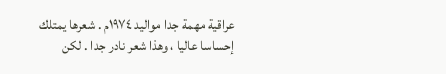عراقية مهمة جدا مواليد ١٩٧٤م . شعرها يمتلك إحساسا عاليا ، وهذا شعر نادر جدا . لكن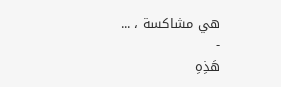هي مشاكسة ، ...
-
هَذِهِ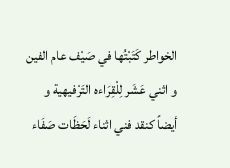الخواطر كَتَبْتُها في صَيْف عام الفين و اثني عَشَر لِلْقِرَاءه التَرْفيهية و أيضاً كنقد فني اثناء لَحَظَات صَفَاء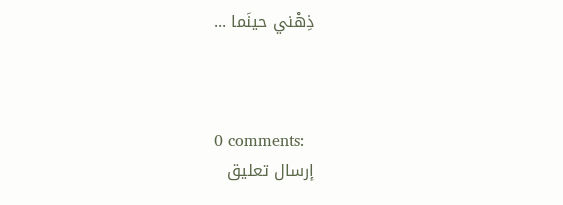ذِهْني حينَما ...



0 comments:
إرسال تعليق